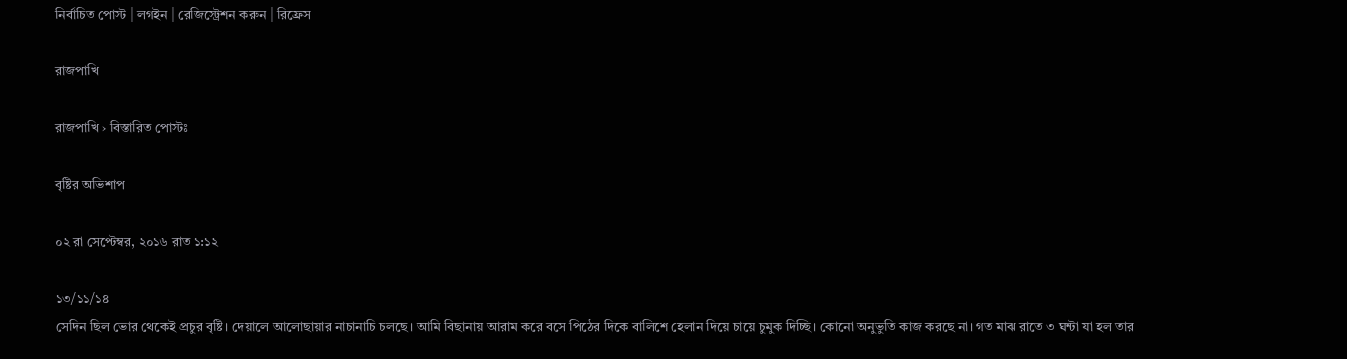নির্বাচিত পোস্ট | লগইন | রেজিস্ট্রেশন করুন | রিফ্রেস

রাজপাখি

রাজপাখি › বিস্তারিত পোস্টঃ

বৃষ্টির অভিশাপ

০২ রা সেপ্টেম্বর, ২০১৬ রাত ১:১২

১৩/১১/১৪
সেদিন ছিল ভোর থেকেই প্রচুর বৃষ্টি। দেয়ালে আলোছায়ার নাচানাচি চলছে। আমি বিছানায় আরাম করে বসে পিঠের দিকে বালিশে হেলান দিয়ে চায়ে চুমুক দিচ্ছি। কোনো অনুভুতি কাজ করছে না। গত মাঝ রাতে ৩ ঘন্টা যা হল তার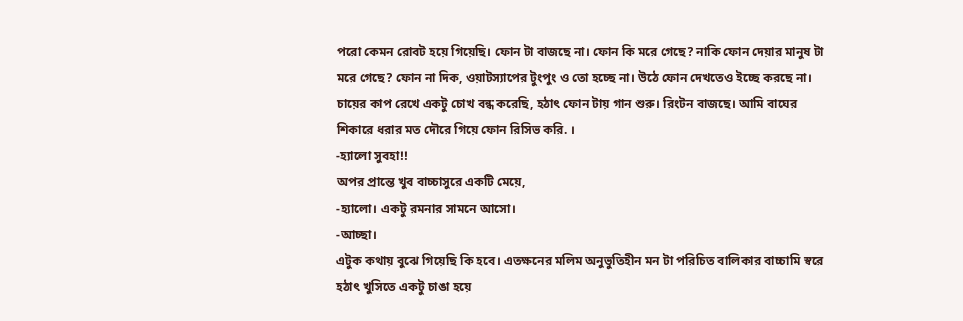পরো কেমন রোবট হয়ে গিয়েছি। ফোন টা বাজছে না। ফোন কি মরে গেছে? নাকি ফোন দেয়ার মানুষ টা মরে গেছে? ফোন না দিক, ওয়াটস্যাপের টুংপুং ও তো হচ্ছে না। উঠে ফোন দেখতেও ইচ্ছে করছে না। চায়ের কাপ রেখে একটু চোখ বন্ধ করেছি, হঠাৎ ফোন টায় গান শুরু। রিংটন বাজছে। আমি বাঘের শিকারে ধরার মত দৌরে গিয়ে ফোন রিসিভ করি. ।
-হ্যালো সুবহা!!
অপর প্রান্তে খুব বাচ্চাসুরে একটি মেয়ে,
-হ্যালো। একটু রমনার সামনে আসো।
-আচ্ছা।
এটুক কথায় বুঝে গিয়েছি কি হবে। এতক্ষনের মলিম অনুভুতিহীন মন টা পরিচিত বালিকার বাচ্চামি স্বরে হঠাৎ খুসিতে একটু চাঙা হয়ে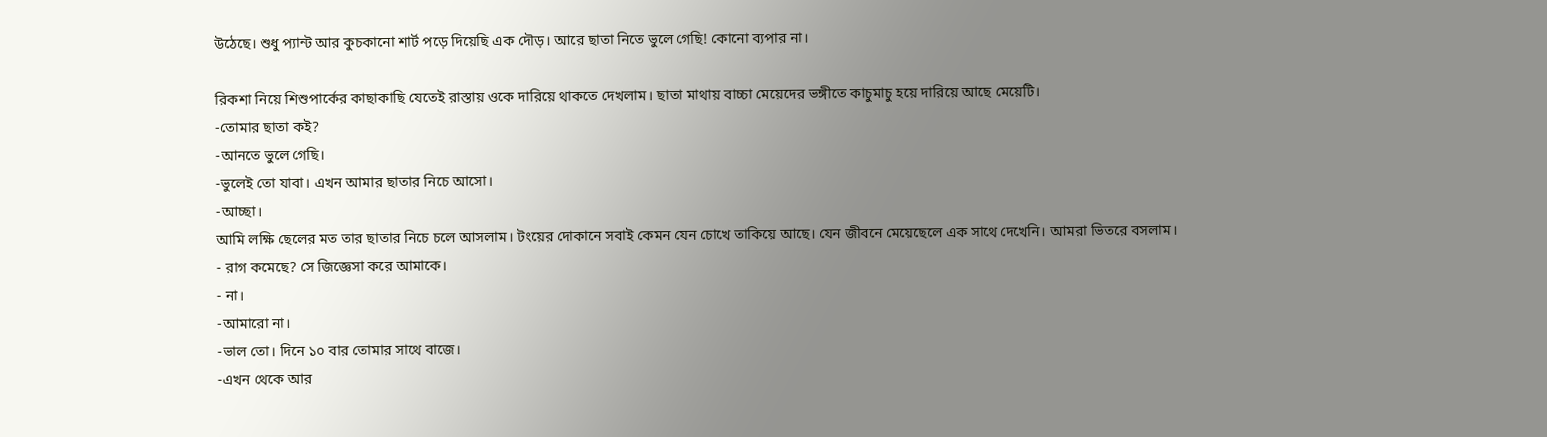উঠেছে। শুধু প্যান্ট আর কুচকানো শার্ট পড়ে দিয়েছি এক দৌড়। আরে ছাতা নিতে ভুলে গেছি! কোনো ব্যপার না।

রিকশা নিয়ে শিশুপার্কের কাছাকাছি যেতেই রাস্তায় ওকে দারিয়ে থাকতে দেখলাম। ছাতা মাথায় বাচ্চা মেয়েদের ভঙ্গীতে কাচুমাচু হয়ে দারিয়ে আছে মেয়েটি।
-তোমার ছাতা কই?
-আনতে ভুলে গেছি।
-ভুলেই তো যাবা। এখন আমার ছাতার নিচে আসো।
-আচ্ছা।
আমি লক্ষি ছেলের মত তার ছাতার নিচে চলে আসলাম। টংয়ের দোকানে সবাই কেমন যেন চোখে তাকিয়ে আছে। যেন জীবনে মেয়েছেলে এক সাথে দেখেনি। আমরা ভিতরে বসলাম।
- রাগ কমেছে? সে জিজ্ঞেসা করে আমাকে।
- না।
-আমারো না।
-ভাল তো। দিনে ১০ বার তোমার সাথে বাজে।
-এখন থেকে আর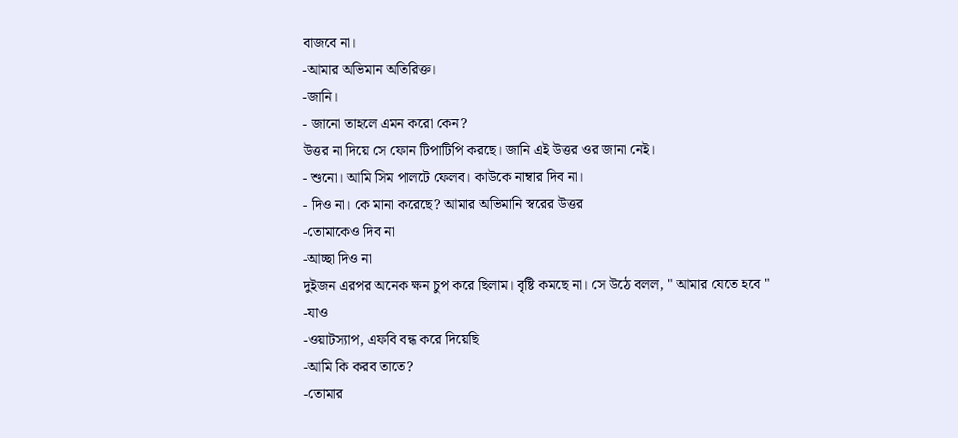বাজবে না।
-আমার অভিমান অতিরিক্ত।
-জানি।
- জানো তাহলে এমন করো কেন?
উত্তর না দিয়ে সে ফোন টিপাটিপি করছে। জানি এই উত্তর ওর জানা নেই।
- শুনো। আমি সিম পালটে ফেলব। কাউকে নাম্বার দিব না।
- দিও না। কে মানা করেছে? আমার অভিমানি স্বরের উত্তর
-তোমাকেও দিব না
-আচ্ছা দিও না
দুইজন এরপর অনেক ক্ষন চুপ করে ছিলাম। বৃষ্টি কমছে না। সে উঠে বলল, " আমার যেতে হবে "
-যাও
-ওয়াটস্যাপ, এফবি বন্ধ করে দিয়েছি
-আমি কি করব তাতে?
-তোমার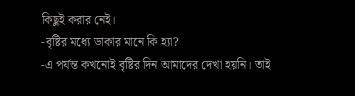কিছুই করার নেই।
-বৃষ্টির মধ্যে ডাকার মানে কি হ্যা?
-এ পর্যন্ত কখনোই বৃষ্টির দিন আমাদের দেখা হয়নি। তাই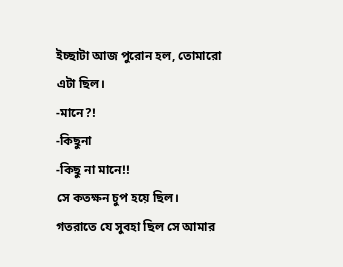ইচ্ছাটা আজ পুরোন হল, তোমারো এটা ছিল।
-মানে?!
-কিছুনা
-কিছু না মানে!!
সে কতক্ষন চুপ হয়ে ছিল। গতরাতে যে সুবহা ছিল সে আমার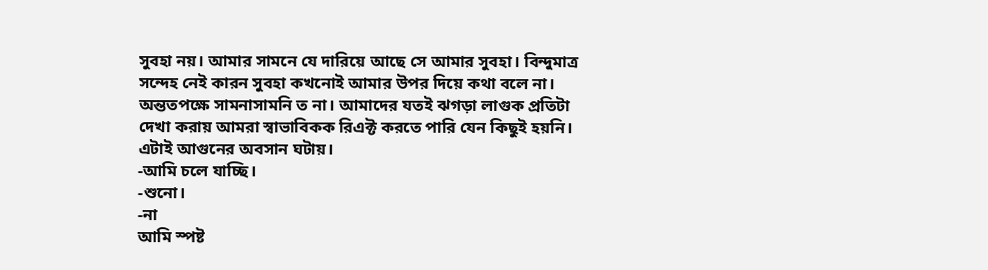সুবহা নয়। আমার সামনে যে দারিয়ে আছে সে আমার সুবহা। বিন্দুমাত্র সন্দেহ নেই কারন সুবহা কখনোই আমার উপর দিয়ে কথা বলে না। অন্ততপক্ষে সামনাসামনি ত না। আমাদের যতই ঝগড়া লাগুক প্রতিটা দেখা করায় আমরা স্বাভাবিকক রিএক্ট করতে পারি যেন কিছুই হয়নি। এটাই আগুনের অবসান ঘটায়।
-আমি চলে যাচ্ছি।
-শুনো।
-না
আমি স্পষ্ট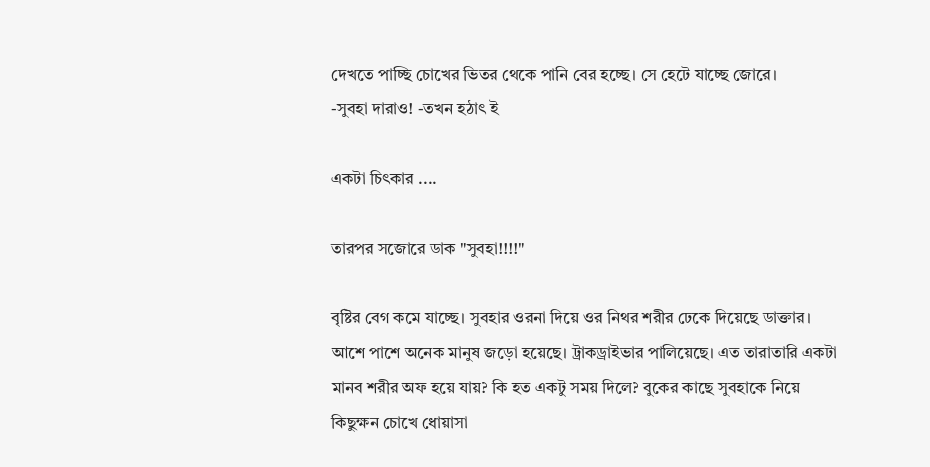দেখতে পাচ্ছি চোখের ভিতর থেকে পানি বের হচ্ছে। সে হেটে যাচ্ছে জোরে।
-সুবহা দারাও! -তখন হঠাৎ ই

একটা চিৎকার ....

তারপর সজোরে ডাক "সুবহা!!!!"

বৃষ্টির বেগ কমে যাচ্ছে। সুবহার ওরনা দিয়ে ওর নিথর শরীর ঢেকে দিয়েছে ডাক্তার। আশে পাশে অনেক মানুষ জড়ো হয়েছে। ট্রাকড্রাইভার পালিয়েছে। এত তারাতারি একটা মানব শরীর অফ হয়ে যায়? কি হত একটু সময় দিলে? বুকের কাছে সুবহাকে নিয়ে কিছুক্ষন চোখে ধোয়াসা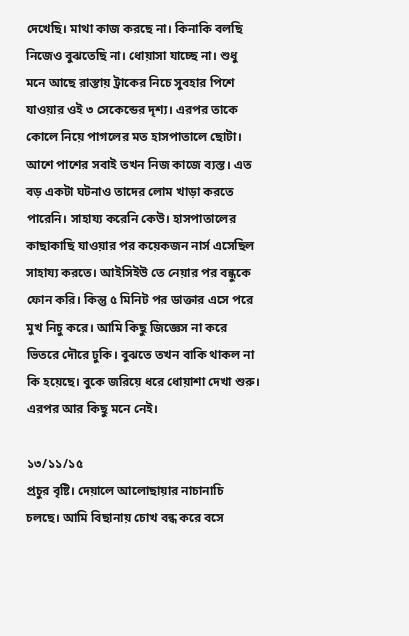দেখেছি। মাথা কাজ করছে না। কিনাকি বলছি নিজেও বুঝতেছি না। ধোয়াসা যাচ্ছে না। শুধু মনে আছে রাস্তায় ট্রাকের নিচে সুবহার পিশে যাওয়ার ওই ৩ সেকেন্ডের দৃশ্য। এরপর তাকে কোলে নিয়ে পাগলের মত হাসপাতালে ছোটা। আশে পাশের সবাই তখন নিজ কাজে ব্যস্ত। এত বড় একটা ঘটনাও তাদের লোম খাড়া করতে পারেনি। সাহায্য করেনি কেউ। হাসপাতালের কাছাকাছি যাওয়ার পর কয়েকজন নার্স এসেছিল সাহায্য করতে। আইসিইউ তে নেয়ার পর বন্ধুকে ফোন করি। কিন্তু ৫ মিনিট পর ডাক্তার এসে পরে মুখ নিচু করে। আমি কিছু জিজ্ঞেস না করে ভিতরে দৌরে ঢুকি। বুঝতে তখন বাকি থাকল না কি হয়েছে। বুকে জরিয়ে ধরে ধোয়াশা দেখা শুরু। এরপর আর কিছু মনে নেই।

১৩/১১/১৫
প্রচুর বৃষ্টি। দেয়ালে আলোছায়ার নাচানাচি চলছে। আমি বিছানায় চোখ বন্ধ করে বসে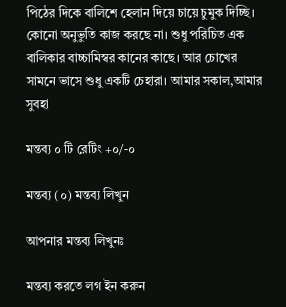পিঠের দিকে বালিশে হেলান দিয়ে চায়ে চুমুক দিচ্ছি। কোনো অনুভুতি কাজ করছে না। শুধু পরিচিত এক বালিকার বাচ্চামিস্বর কানের কাছে। আর চোখের সামনে ভাসে শুধু একটি চেহারা। আমার সকাল,আমার সুবহা

মন্তব্য ০ টি রেটিং +০/-০

মন্তব্য (০) মন্তব্য লিখুন

আপনার মন্তব্য লিখুনঃ

মন্তব্য করতে লগ ইন করুন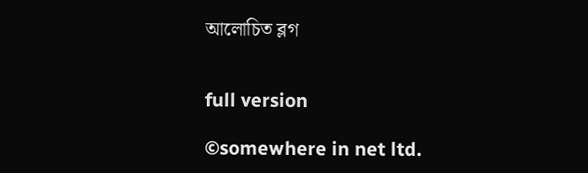আলোচিত ব্লগ


full version

©somewhere in net ltd.